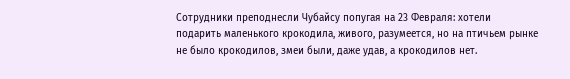Сотрудники преподнесли Чубайсу попугая на 23 Февраля: хотели подарить маленького крокодила, живого, разумеется, но на птичьем рынке не было крокодилов, змеи были, даже удав, а крокодилов нет.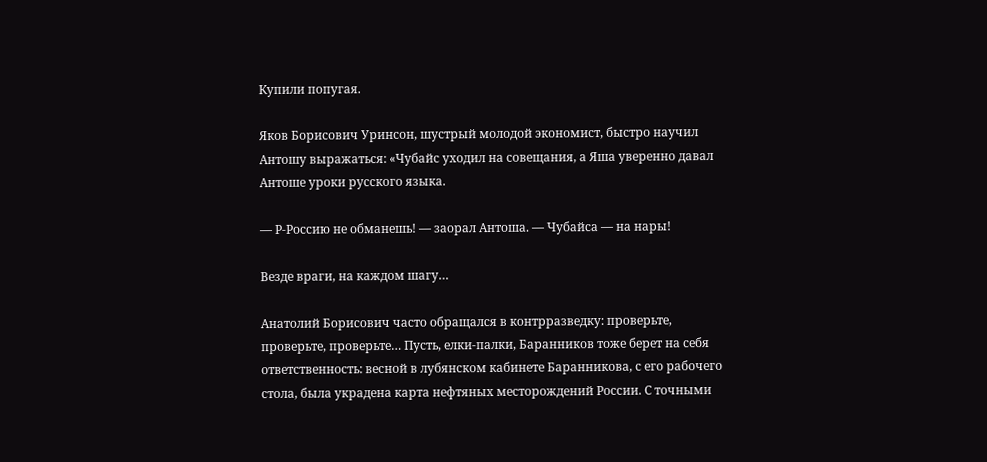Купили попугая.

Яков Борисович Уринсон, шустрый молодой экономист, быстро научил Антошу выражаться: «Чубайс уходил на совещания, а Яша уверенно давал Антоше уроки русского языка.

— Р-Россию не обманешь! — заорал Антоша. — Чубайса — на нары!

Везде враги, на каждом шагу…

Анатолий Борисович часто обращался в контрразведку: проверьте, проверьте, проверьте… Пусть, елки-палки, Баранников тоже берет на себя ответственность: весной в лубянском кабинете Баранникова, с его рабочего стола, была украдена карта нефтяных месторождений России. С точными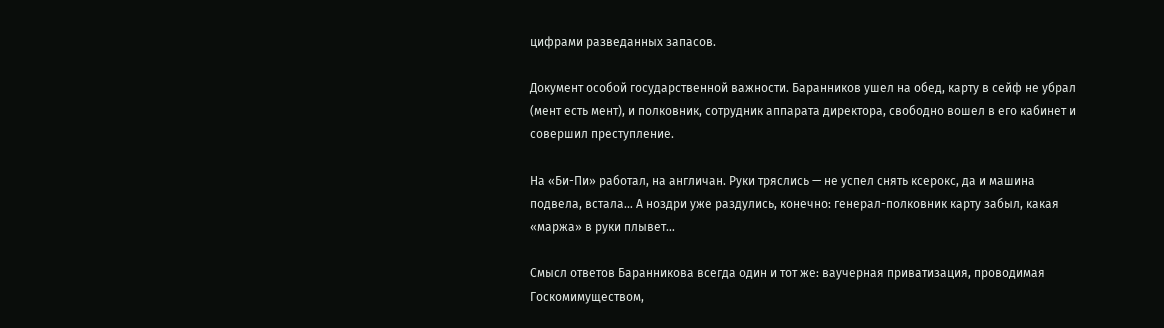цифрами разведанных запасов.

Документ особой государственной важности. Баранников ушел на обед, карту в сейф не убрал (мент есть мент), и полковник, сотрудник аппарата директора, свободно вошел в его кабинет и совершил преступление.

На «Би-Пи» работал, на англичан. Руки тряслись — не успел снять ксерокс, да и машина подвела, встала… А ноздри уже раздулись, конечно: генерал-полковник карту забыл, какая «маржа» в руки плывет…

Смысл ответов Баранникова всегда один и тот же: ваучерная приватизация, проводимая Госкомимуществом,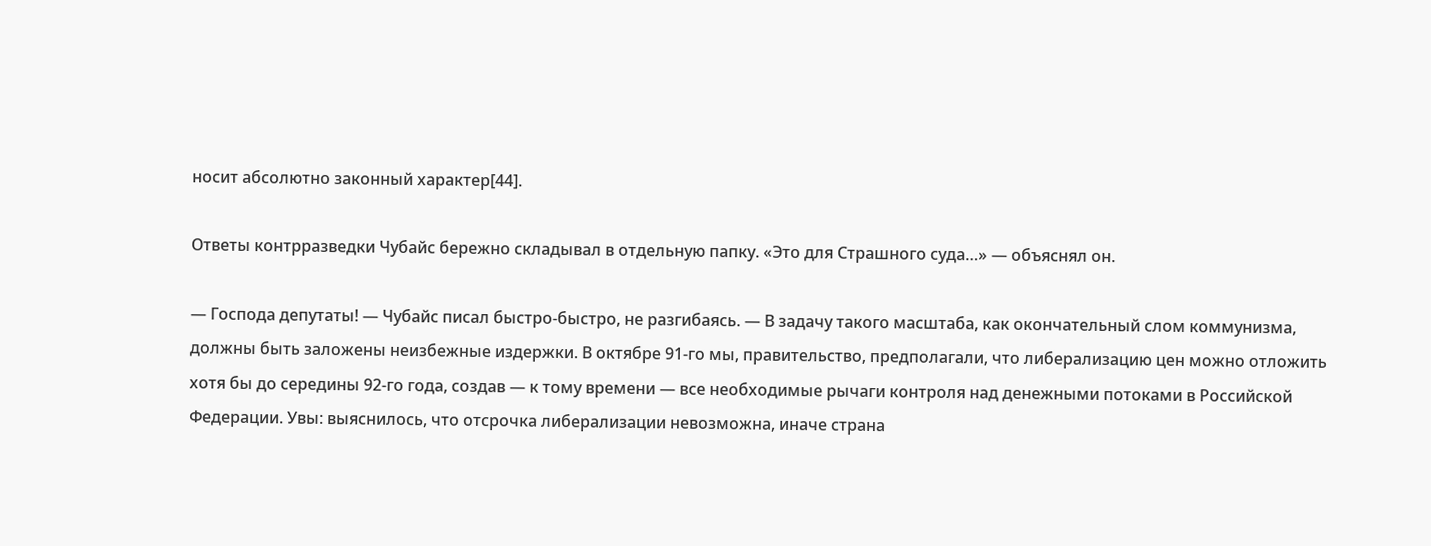носит абсолютно законный характер[44].

Ответы контрразведки Чубайс бережно складывал в отдельную папку. «Это для Страшного суда…» — объяснял он.

— Господа депутаты! — Чубайс писал быстро-быстро, не разгибаясь. — В задачу такого масштаба, как окончательный слом коммунизма, должны быть заложены неизбежные издержки. В октябре 91-го мы, правительство, предполагали, что либерализацию цен можно отложить хотя бы до середины 92-го года, создав — к тому времени — все необходимые рычаги контроля над денежными потоками в Российской Федерации. Увы: выяснилось, что отсрочка либерализации невозможна, иначе страна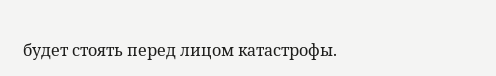будет стоять перед лицом катастрофы.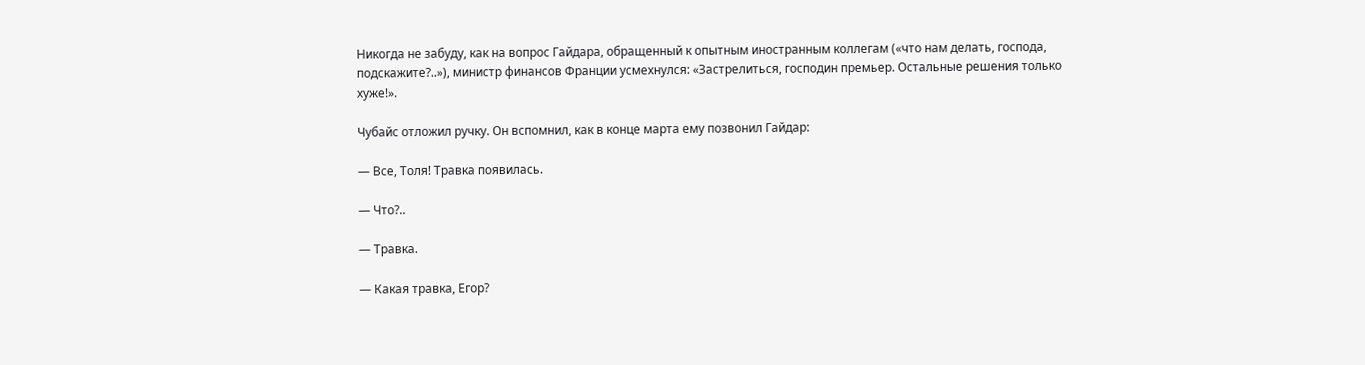Никогда не забуду, как на вопрос Гайдара, обращенный к опытным иностранным коллегам («что нам делать, господа, подскажите?..»), министр финансов Франции усмехнулся: «Застрелиться, господин премьер. Остальные решения только хуже!».

Чубайс отложил ручку. Он вспомнил, как в конце марта ему позвонил Гайдар:

— Все, Толя! Травка появилась.

— Что?..

— Травка.

— Какая травка, Егор?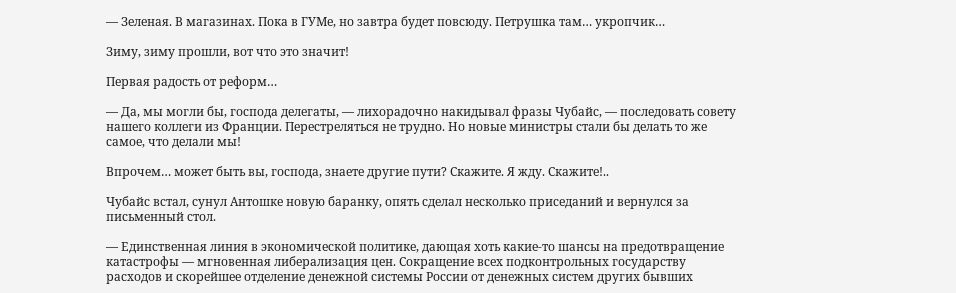— Зеленая. В магазинах. Пока в ГУМе, но завтра будет повсюду. Петрушка там… укропчик…

Зиму, зиму прошли, вот что это значит!

Первая радость от реформ…

— Да, мы могли бы, господа делегаты, — лихорадочно накидывал фразы Чубайс, — последовать совету нашего коллеги из Франции. Перестреляться не трудно. Но новые министры стали бы делать то же самое, что делали мы!

Впрочем… может быть вы, господа, знаете другие пути? Скажите. Я жду. Скажите!..

Чубайс встал, сунул Антошке новую баранку, опять сделал несколько приседаний и вернулся за письменный стол.

— Единственная линия в экономической политике, дающая хоть какие-то шансы на предотвращение катастрофы — мгновенная либерализация цен. Сокращение всех подконтрольных государству расходов и скорейшее отделение денежной системы России от денежных систем других бывших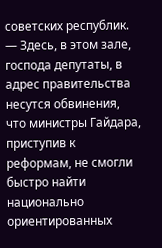советских республик. — Здесь, в этом зале, господа депутаты, в адрес правительства несутся обвинения, что министры Гайдара, приступив к реформам, не смогли быстро найти национально ориентированных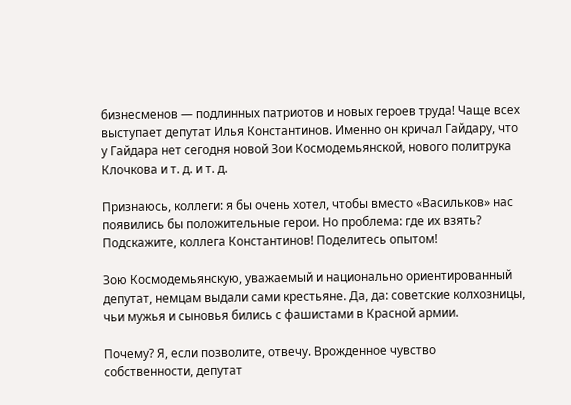бизнесменов — подлинных патриотов и новых героев труда! Чаще всех выступает депутат Илья Константинов. Именно он кричал Гайдару, что у Гайдара нет сегодня новой Зои Космодемьянской, нового политрука Клочкова и т. д. и т. д.

Признаюсь, коллеги: я бы очень хотел, чтобы вместо «Васильков» нас появились бы положительные герои. Но проблема: где их взять? Подскажите, коллега Константинов! Поделитесь опытом!

Зою Космодемьянскую, уважаемый и национально ориентированный депутат, немцам выдали сами крестьяне. Да, да: советские колхозницы, чьи мужья и сыновья бились с фашистами в Красной армии.

Почему? Я, если позволите, отвечу. Врожденное чувство собственности, депутат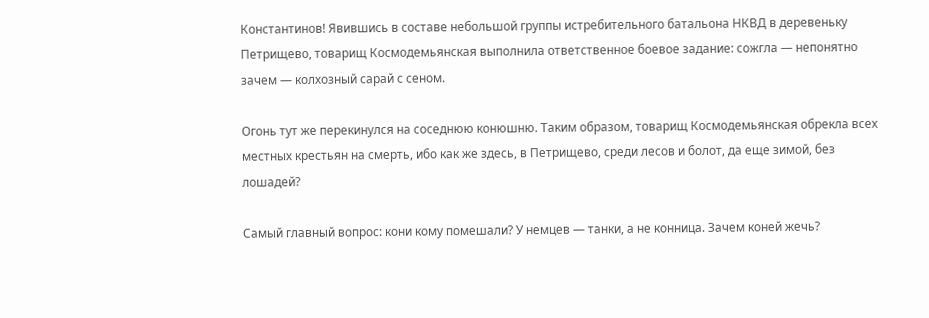Константинов! Явившись в составе небольшой группы истребительного батальона НКВД в деревеньку Петрищево, товарищ Космодемьянская выполнила ответственное боевое задание: сожгла — непонятно зачем — колхозный сарай с сеном.

Огонь тут же перекинулся на соседнюю конюшню. Таким образом, товарищ Космодемьянская обрекла всех местных крестьян на смерть, ибо как же здесь, в Петрищево, среди лесов и болот, да еще зимой, без лошадей?

Самый главный вопрос: кони кому помешали? У немцев — танки, а не конница. Зачем коней жечь?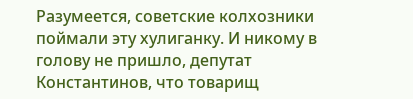Разумеется, советские колхозники поймали эту хулиганку. И никому в голову не пришло, депутат Константинов, что товарищ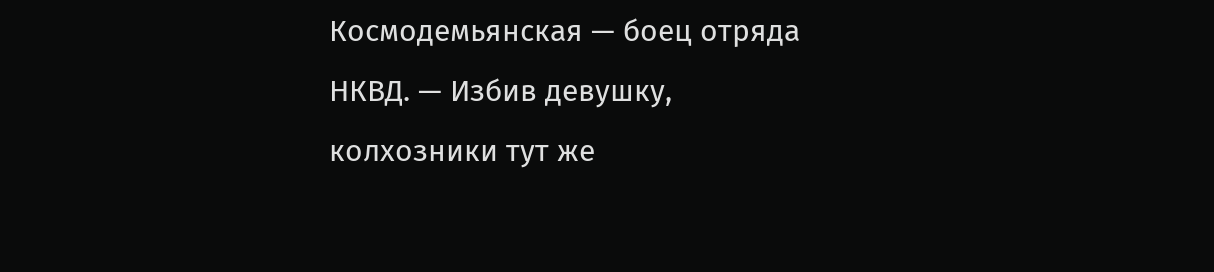Космодемьянская — боец отряда НКВД. — Избив девушку, колхозники тут же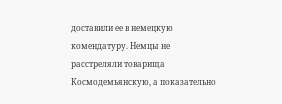доставили ее в немецкую комендатуру. Немцы не расстреляли товарища Космодемьянскую, а показательно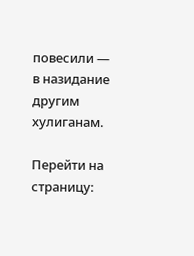повесили — в назидание другим хулиганам.

Перейти на страницу: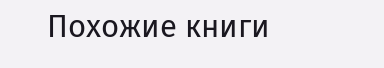Похожие книги